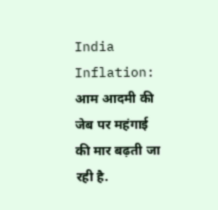India Inflation: आम आदमी की जेब पर महंगाई की मार बढ़ती जा रही है.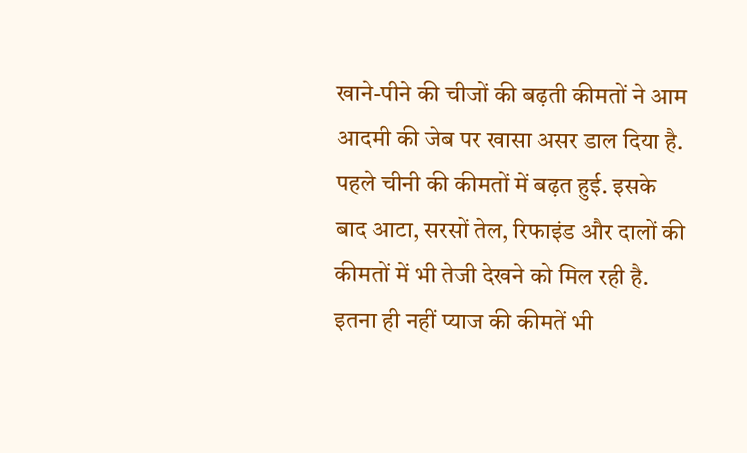खाने-पीने की चीजों की बढ़ती कीमतों ने आम आदमी की जेब पर खासा असर डाल दिया है. पहले चीनी की कीमतों में बढ़त हुई. इसके बाद आटा, सरसों तेल, रिफाइंड और दालों की कीमतों में भी तेजी देखने को मिल रही है. इतना ही नहीं प्याज की कीमतें भी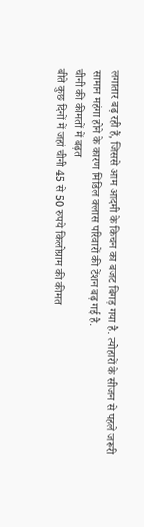लगातार बढ़ रही हैं, जिससे आम आदमी के किचन का बजट बिगड़ गया है. त्योहारों के सीजन से पहले जरूरी सामान महंगा होने के कारण मिडिल क्लास परिवारों की टेंशन बढ़ गई है.
चीनी की कीमतों में बढ़त
बीते कुछ दिनों में जहां चीनी 45 से 50 रुपये किलोग्राम की कीमत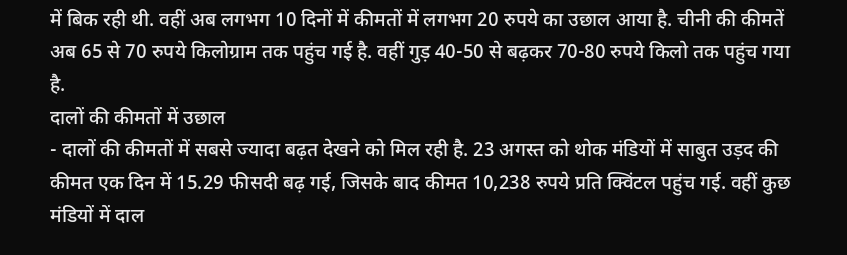में बिक रही थी. वहीं अब लगभग 10 दिनों में कीमतों में लगभग 20 रुपये का उछाल आया है. चीनी की कीमतें अब 65 से 70 रुपये किलोग्राम तक पहुंच गई है. वहीं गुड़ 40-50 से बढ़कर 70-80 रुपये किलो तक पहुंच गया है.
दालों की कीमतों में उछाल
- दालों की कीमतों में सबसे ज्यादा बढ़त देखने को मिल रही है. 23 अगस्त को थोक मंडियों में साबुत उड़द की कीमत एक दिन में 15.29 फीसदी बढ़ गई, जिसके बाद कीमत 10,238 रुपये प्रति क्विंटल पहुंच गई. वहीं कुछ मंडियों में दाल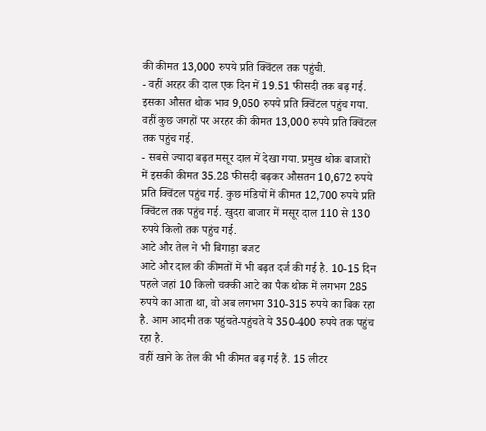की कीमत 13,000 रुपये प्रति क्विंटल तक पहुंची.
- वहीं अरहर की दाल एक दिन में 19.51 फीसदी तक बढ़ गई. इसका औसत थोक भाव 9,050 रुपये प्रति क्विंटल पहुंच गया. वहीं कुछ जगहों पर अरहर की कीमत 13,000 रुपये प्रति क्विंटल तक पहुंच गई.
- सबसे ज्यादा बढ़त मसूर दाल में देखा गया. प्रमुख थोक बाजारों में इसकी कीमत 35.28 फीसदी बढ़कर औसतन 10,672 रुपये प्रति क्विंटल पहुंच गई. कुछ मंडियों में कीमत 12,700 रुपये प्रति क्विंटल तक पहुंच गई. खुदरा बाजार में मसूर दाल 110 से 130 रुपये किलो तक पहुंच गई.
आटे और तेल ने भी बिगाड़ा बजट
आटे और दाल की कीमतों में भी बढ़त दर्ज की गई है. 10-15 दिन पहले जहां 10 किलो चक्की आटे का पैक थोक में लगभग 285 रुपये का आता था, वो अब लगभग 310-315 रुपये का बिक रहा है. आम आदमी तक पहुंचते-पहुंचते ये 350-400 रुपये तक पहुंच रहा है.
वहीं खाने के तेल की भी कीमत बढ़ गई हैं. 15 लीटर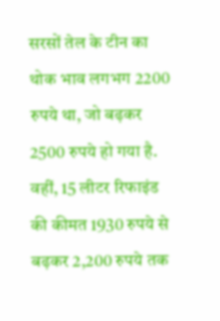सरसों तेल के टीन का थोक भाव लगभग 2200 रुपये था, जो बढ़कर 2500 रुपये हो गया है. वहीं, 15 लीटर रिफाइंड की कीमत 1930 रुपये से बढ़कर 2,200 रुपये तक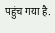पहुंच गया है.